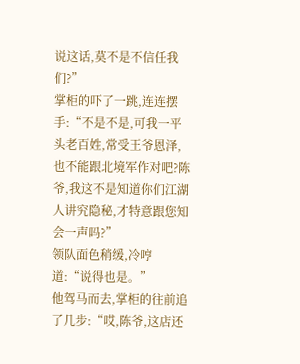说这话,莫不是不信任我们?”
掌柜的吓了一跳,连连摆手:“不是不是,可我一平头老百姓,常受王爷恩泽,也不能跟北境军作对吧?陈爷,我这不是知道你们江湖人讲究隐秘,才特意跟您知会一声吗?”
领队面色稍缓,冷哼道:“说得也是。”
他驾马而去,掌柜的往前追了几步:“哎,陈爷,这店还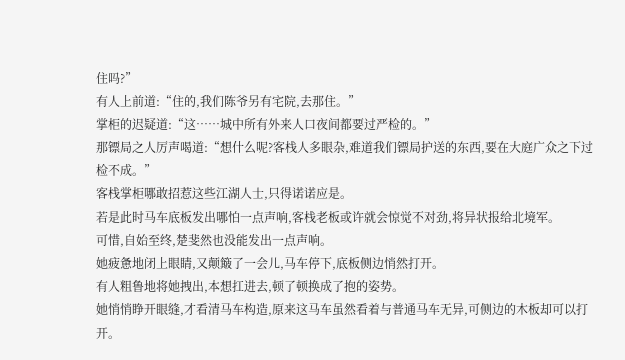住吗?”
有人上前道:“住的,我们陈爷另有宅院,去那住。”
掌柜的迟疑道:“这……城中所有外来人口夜间都要过严检的。”
那镖局之人厉声喝道:“想什么呢?客栈人多眼杂,难道我们镖局护送的东西,要在大庭广众之下过检不成。”
客栈掌柜哪敢招惹这些江湖人士,只得诺诺应是。
若是此时马车底板发出哪怕一点声响,客栈老板或许就会惊觉不对劲,将异状报给北境军。
可惜,自始至终,楚斐然也没能发出一点声响。
她疲惫地闭上眼睛,又颠簸了一会儿,马车停下,底板侧边悄然打开。
有人粗鲁地将她拽出,本想扛进去,顿了顿换成了抱的姿势。
她悄悄睁开眼缝,才看清马车构造,原来这马车虽然看着与普通马车无异,可侧边的木板却可以打开。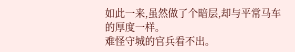如此一来,虽然做了个暗层,却与平常马车的厚度一样。
难怪守城的官兵看不出。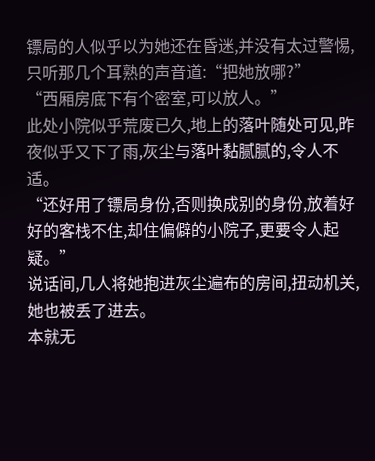镖局的人似乎以为她还在昏迷,并没有太过警惕,只听那几个耳熟的声音道:“把她放哪?”
“西厢房底下有个密室,可以放人。”
此处小院似乎荒废已久,地上的落叶随处可见,昨夜似乎又下了雨,灰尘与落叶黏腻腻的,令人不适。
“还好用了镖局身份,否则换成别的身份,放着好好的客栈不住,却住偏僻的小院子,更要令人起疑。”
说话间,几人将她抱进灰尘遍布的房间,扭动机关,她也被丢了进去。
本就无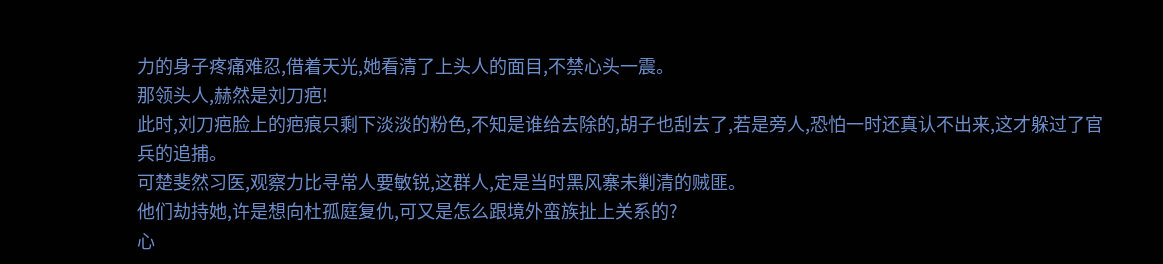力的身子疼痛难忍,借着天光,她看清了上头人的面目,不禁心头一震。
那领头人,赫然是刘刀疤!
此时,刘刀疤脸上的疤痕只剩下淡淡的粉色,不知是谁给去除的,胡子也刮去了,若是旁人,恐怕一时还真认不出来,这才躲过了官兵的追捕。
可楚斐然习医,观察力比寻常人要敏锐,这群人,定是当时黑风寨未剿清的贼匪。
他们劫持她,许是想向杜孤庭复仇,可又是怎么跟境外蛮族扯上关系的?
心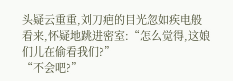头疑云重重,刘刀疤的目光忽如疾电般看来,怀疑地跳进密室:“怎么觉得,这娘们儿在偷看我们?”
“不会吧?”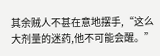其余贼人不甚在意地摆手,“这么大剂量的迷药,他不可能会醒。”